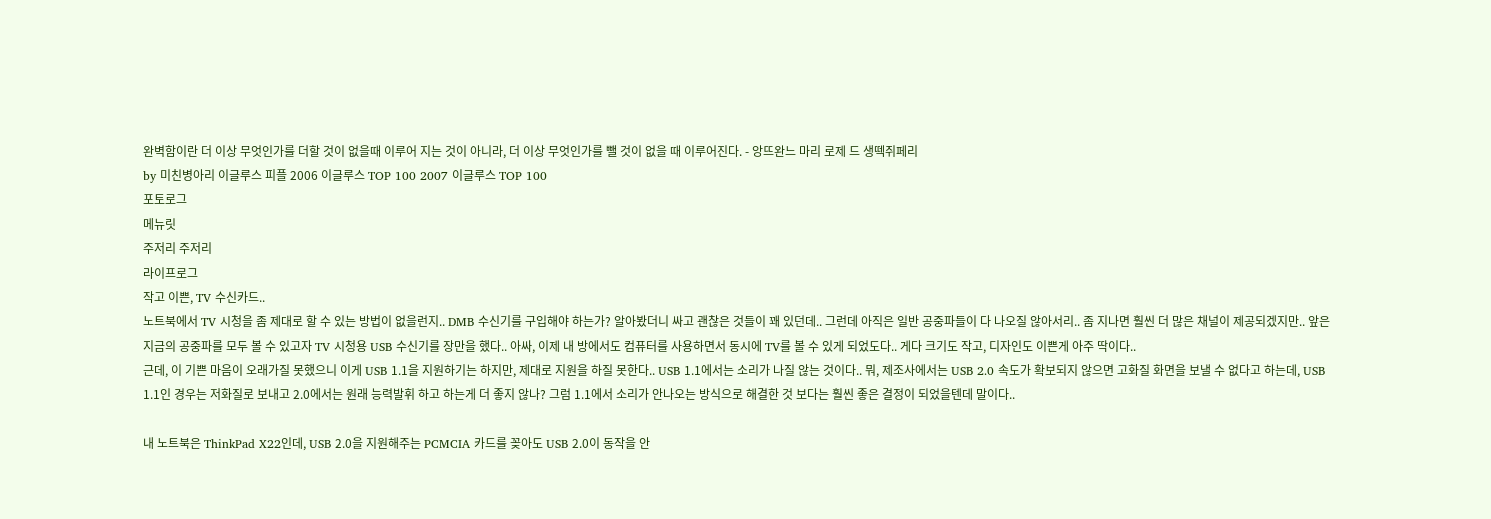완벽함이란 더 이상 무엇인가를 더할 것이 없을때 이루어 지는 것이 아니라, 더 이상 무엇인가를 뺄 것이 없을 때 이루어진다. - 앙뜨완느 마리 로제 드 생떽쥐페리
by 미친병아리 이글루스 피플 2006 이글루스 TOP 100 2007 이글루스 TOP 100
포토로그
메뉴릿
주저리 주저리
라이프로그
작고 이쁜, TV 수신카드..
노트북에서 TV 시청을 좀 제대로 할 수 있는 방법이 없을런지.. DMB 수신기를 구입해야 하는가? 알아봤더니 싸고 괜찮은 것들이 꽤 있던데.. 그런데 아직은 일반 공중파들이 다 나오질 않아서리.. 좀 지나면 훨씬 더 많은 채널이 제공되겠지만.. 앞은 지금의 공중파를 모두 볼 수 있고자 TV 시청용 USB 수신기를 장만을 했다.. 아싸, 이제 내 방에서도 컴퓨터를 사용하면서 동시에 TV를 볼 수 있게 되었도다.. 게다 크기도 작고, 디자인도 이쁜게 아주 딱이다..
근데, 이 기쁜 마음이 오래가질 못했으니 이게 USB 1.1을 지원하기는 하지만, 제대로 지원을 하질 못한다.. USB 1.1에서는 소리가 나질 않는 것이다.. 뭐, 제조사에서는 USB 2.0 속도가 확보되지 않으면 고화질 화면을 보낼 수 없다고 하는데, USB 1.1인 경우는 저화질로 보내고 2.0에서는 원래 능력발휘 하고 하는게 더 좋지 않나? 그럼 1.1에서 소리가 안나오는 방식으로 해결한 것 보다는 훨씬 좋은 결정이 되었을텐데 말이다..

내 노트북은 ThinkPad X22인데, USB 2.0을 지원해주는 PCMCIA 카드를 꽂아도 USB 2.0이 동작을 안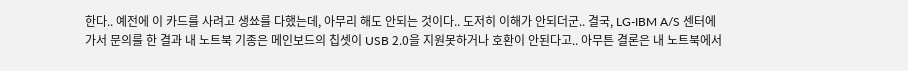한다.. 예전에 이 카드를 사려고 생쑈를 다했는데, 아무리 해도 안되는 것이다.. 도저히 이해가 안되더군.. 결국, LG-IBM A/S 센터에 가서 문의를 한 결과 내 노트북 기종은 메인보드의 칩셋이 USB 2.0을 지원못하거나 호환이 안된다고.. 아무튼 결론은 내 노트북에서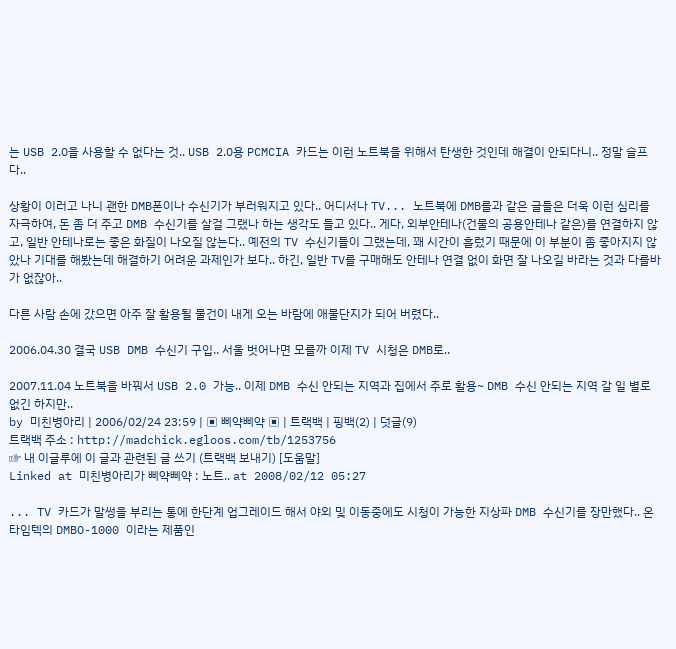는 USB 2.0을 사용할 수 없다는 것.. USB 2.0용 PCMCIA 카드는 이런 노트북을 위해서 탄생한 것인데 해결이 안되다니.. 정말 슬프다..

상황이 이러고 나니 괜한 DMB폰이나 수신기가 부러워지고 있다.. 어디서나 TV... 노트북에 DMB를과 같은 글들은 더욱 이런 심리를 자극하여, 돈 좀 더 주고 DMB 수신기를 살걸 그랬나 하는 생각도 들고 있다.. 게다, 외부안테나(건물의 공용안테나 같은)를 연결하지 않고, 일반 안테나로는 좋은 화질이 나오질 않는다.. 예전의 TV 수신기들이 그랬는데, 꽤 시간이 흘렀기 때문에 이 부분이 좀 좋아지지 않았나 기대를 해봤는데 해결하기 어려운 과제인가 보다.. 하긴, 일반 TV를 구매해도 안테나 연결 없이 화면 잘 나오길 바라는 것과 다를바가 없잖아..

다른 사람 손에 갔으면 아주 잘 활용될 물건이 내게 오는 바람에 애물단지가 되어 버렸다..

2006.04.30 결국 USB DMB 수신기 구입.. 서울 벗어나면 모를까 이제 TV 시청은 DMB로..

2007.11.04 노트북을 바꿔서 USB 2.0 가능.. 이제 DMB 수신 안되는 지역과 집에서 주로 활용~ DMB 수신 안되는 지역 갈 일 별로 없긴 하지만..
by 미친병아리 | 2006/02/24 23:59 | ▣ 삐약삐약 ▣ | 트랙백 | 핑백(2) | 덧글(9)
트랙백 주소 : http://madchick.egloos.com/tb/1253756
☞ 내 이글루에 이 글과 관련된 글 쓰기 (트랙백 보내기) [도움말]
Linked at 미친병아리가 삐약삐약 : 노트.. at 2008/02/12 05:27

... TV 카드가 말썽을 부리는 통에 한단계 업그레이드 해서 야외 및 이동중에도 시청이 가능한 지상파 DMB 수신기를 장만했다.. 온타임텍의 DMBO-1000 이라는 제품인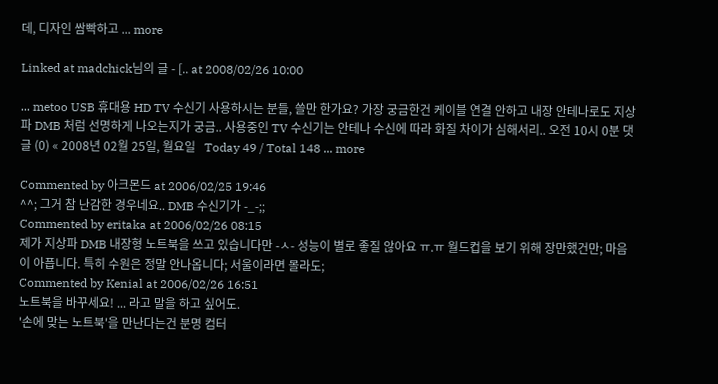데, 디자인 쌈빡하고 ... more

Linked at madchick님의 글 - [.. at 2008/02/26 10:00

... metoo USB 휴대용 HD TV 수신기 사용하시는 분들, 쓸만 한가요? 가장 궁금한건 케이블 연결 안하고 내장 안테나로도 지상파 DMB 처럼 선명하게 나오는지가 궁금.. 사용중인 TV 수신기는 안테나 수신에 따라 화질 차이가 심해서리.. 오전 10시 0분 댓글 (0) « 2008년 02월 25일, 월요일   Today 49 / Total 148 ... more

Commented by 아크몬드 at 2006/02/25 19:46
^^; 그거 참 난감한 경우네요.. DMB 수신기가 -_-;;
Commented by eritaka at 2006/02/26 08:15
제가 지상파 DMB 내장형 노트북을 쓰고 있습니다만 -ㅅ- 성능이 별로 좋질 않아요 ㅠ.ㅠ 월드컵을 보기 위해 장만했건만; 마음이 아픕니다. 특히 수원은 정말 안나옵니다; 서울이라면 몰라도;
Commented by Kenial at 2006/02/26 16:51
노트북을 바꾸세요! ... 라고 말을 하고 싶어도.
'손에 맞는 노트북'을 만난다는건 분명 컴터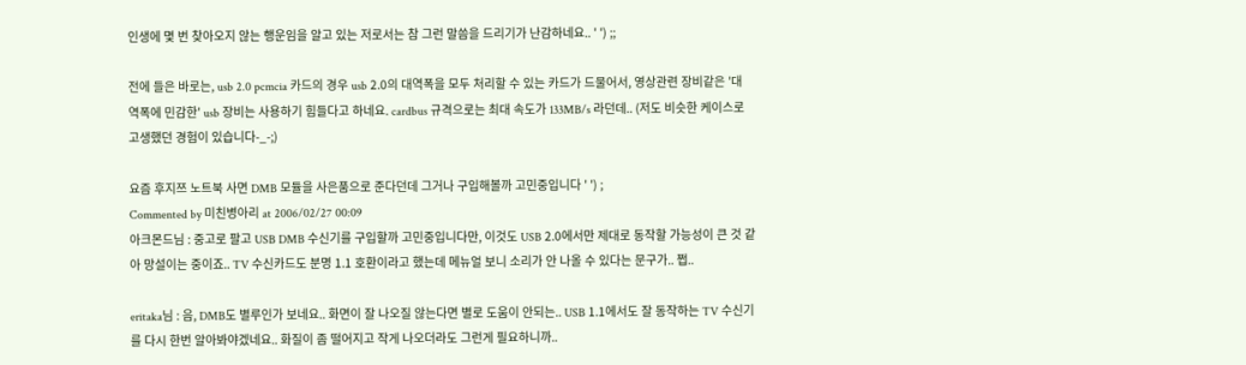인생에 몇 번 찾아오지 않는 행운임을 알고 있는 저로서는 참 그런 말씀을 드리기가 난감하네요.. ' ') ;;

전에 들은 바로는, usb 2.0 pcmcia 카드의 경우 usb 2.0의 대역폭을 모두 처리할 수 있는 카드가 드물어서, 영상관련 장비같은 '대역폭에 민감한' usb 장비는 사용하기 힘들다고 하네요. cardbus 규격으로는 최대 속도가 133MB/s 라던데.. (저도 비슷한 케이스로 고생했던 경험이 있습니다-_-;)

요즘 후지쯔 노트북 사면 DMB 모듈을 사은품으로 준다던데 그거나 구입해볼까 고민중입니다 ' ') ;
Commented by 미친병아리 at 2006/02/27 00:09
아크몬드님 : 중고로 팔고 USB DMB 수신기를 구입할까 고민중입니다만, 이것도 USB 2.0에서만 제대로 동작할 가능성이 큰 것 같아 망설이는 중이죠.. TV 수신카드도 분명 1.1 호환이라고 했는데 메뉴얼 보니 소리가 안 나올 수 있다는 문구가.. 쩝..

eritaka님 : 음, DMB도 별루인가 보네요.. 화면이 잘 나오질 않는다면 별로 도움이 안되는.. USB 1.1에서도 잘 동작하는 TV 수신기를 다시 한번 알아봐야겠네요.. 화질이 좀 떨어지고 작게 나오더라도 그런게 필요하니까..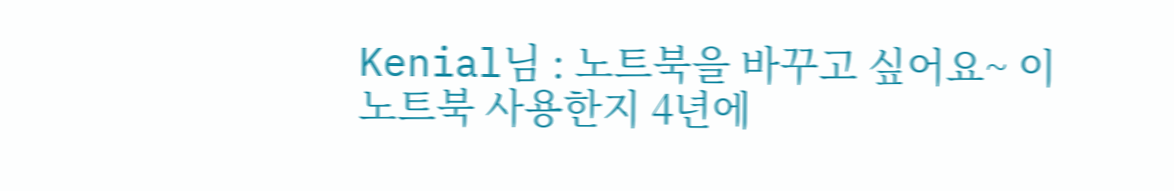Kenial님 : 노트북을 바꾸고 싶어요~ 이 노트북 사용한지 4년에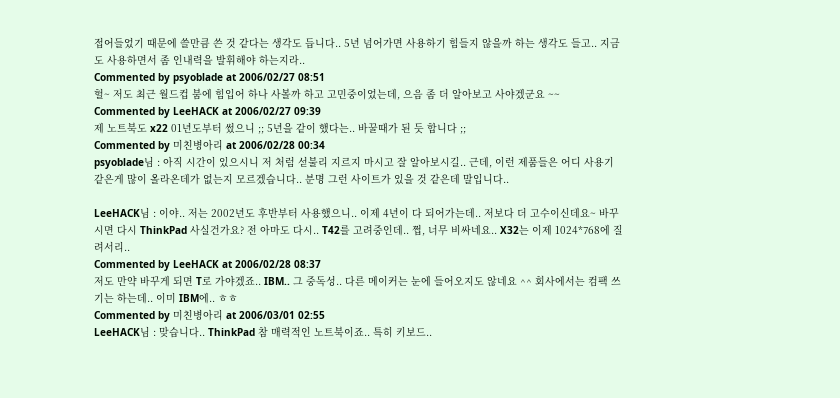접어들었기 때문에 쓸만큼 쓴 것 같다는 생각도 듭니다.. 5년 넘어가면 사용하기 힘들지 않을까 하는 생각도 들고.. 지금도 사용하면서 좀 인내력을 발휘해야 하는지라..
Commented by psyoblade at 2006/02/27 08:51
헐~ 저도 최근 월드컵 붐에 힘입어 하나 사볼까 하고 고민중이었는데, 으음 좀 더 알아보고 사야겠군요 ~~
Commented by LeeHACK at 2006/02/27 09:39
제 노트북도 x22 01년도부터 썼으니 ;; 5년을 같이 했다는.. 바꿀때가 된 듯 합니다 ;;
Commented by 미친병아리 at 2006/02/28 00:34
psyoblade님 : 아직 시간이 있으시니 저 처럼 섣불리 지르지 마시고 잘 알아보시길.. 근데, 이런 제품들은 어디 사용기 같은게 많이 올라온데가 없는지 모르겠습니다.. 분명 그런 사이트가 있을 것 같은데 말입니다..

LeeHACK님 : 이야.. 저는 2002년도 후반부터 사용했으니.. 이제 4년이 다 되어가는데.. 저보다 더 고수이신데요~ 바꾸시면 다시 ThinkPad 사실건가요? 전 아마도 다시.. T42를 고려중인데.. 쩝, 너무 비싸네요.. X32는 이제 1024*768에 질려서리..
Commented by LeeHACK at 2006/02/28 08:37
저도 만약 바꾸게 되면 T로 가야겠죠.. IBM.. 그 중독성.. 다른 메이커는 눈에 들어오지도 않네요 ^^ 회사에서는 컴팩 쓰기는 하는데.. 이미 IBM에.. ㅎㅎ
Commented by 미친병아리 at 2006/03/01 02:55
LeeHACK님 : 맞습니다.. ThinkPad 참 매력적인 노트북이죠.. 특히 키보드..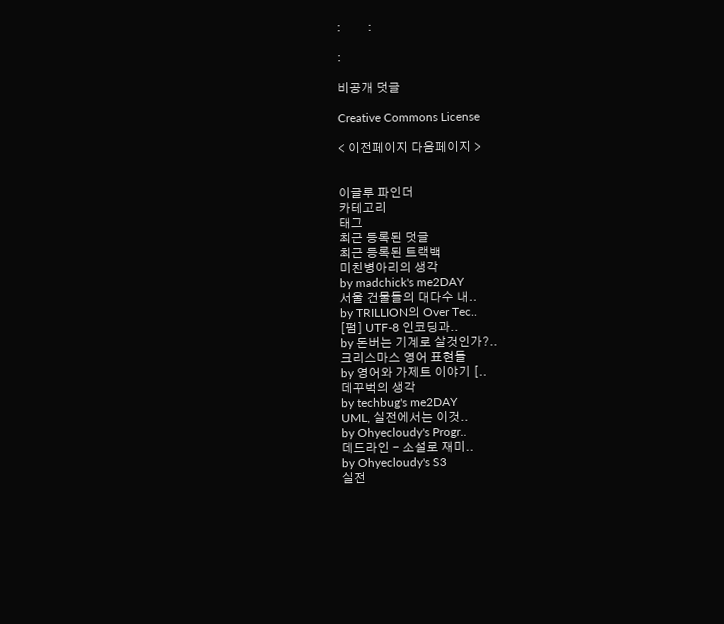:         :

:

비공개 덧글

Creative Commons License

< 이전페이지 다음페이지 >


이글루 파인더
카테고리
태그
최근 등록된 덧글
최근 등록된 트랙백
미친병아리의 생각
by madchick's me2DAY
서울 건물들의 대다수 내..
by TRILLION의 Over Tec..
[펌] UTF-8 인코딩과..
by 돈버는 기계로 살것인가?..
크리스마스 영어 표현들
by 영어와 가제트 이야기 [..
데꾸벅의 생각
by techbug's me2DAY
UML, 실전에서는 이것..
by Ohyecloudy's Progr..
데드라인 - 소설로 재미..
by Ohyecloudy's S3
실전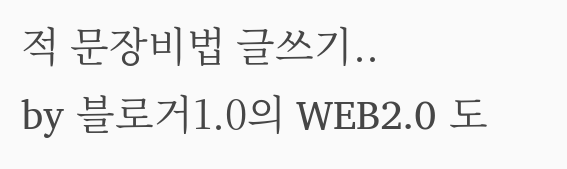적 문장비법 글쓰기..
by 블로거1.0의 WEB2.0 도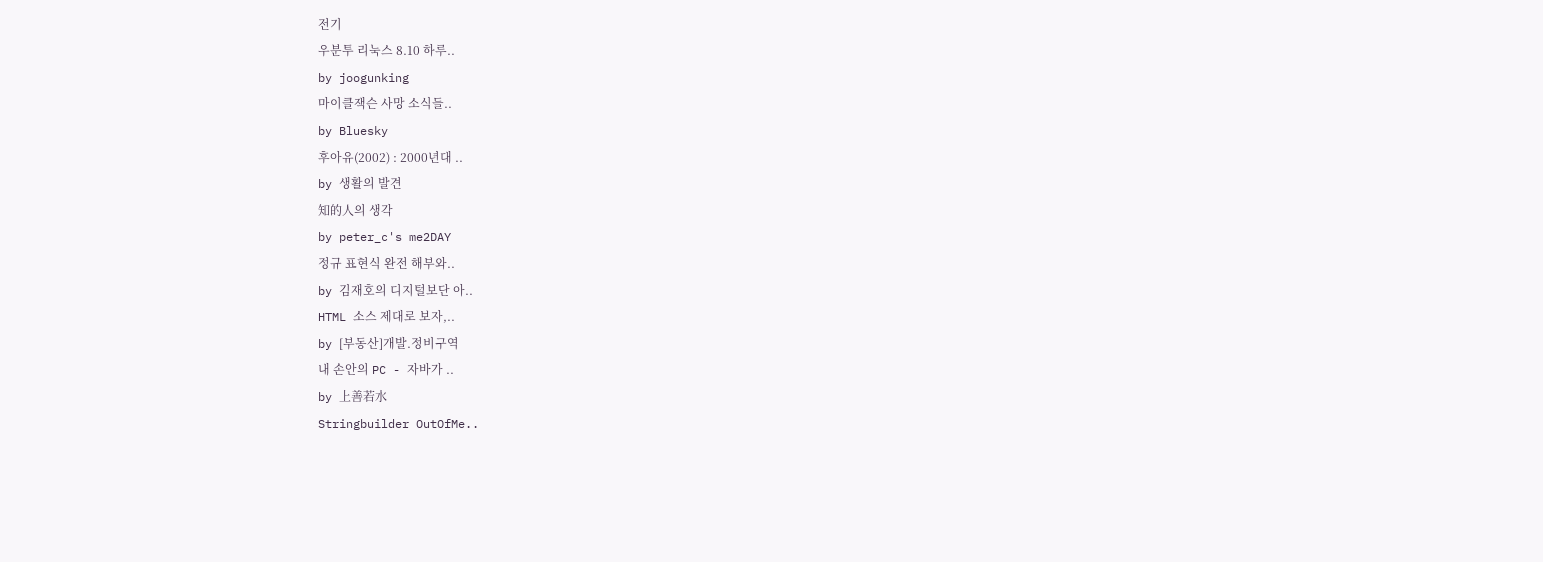전기
우분투 리눅스 8.10 하루..
by joogunking
마이클잭슨 사망 소식들..
by Bluesky
후아유(2002) : 2000년대 ..
by 생활의 발견
知的人의 생각
by peter_c's me2DAY
정규 표현식 완전 해부와..
by 김재호의 디지털보단 아..
HTML 소스 제대로 보자,..
by [부동산]개발.정비구역
내 손안의 PC - 자바가 ..
by 上善若水
Stringbuilder OutOfMe..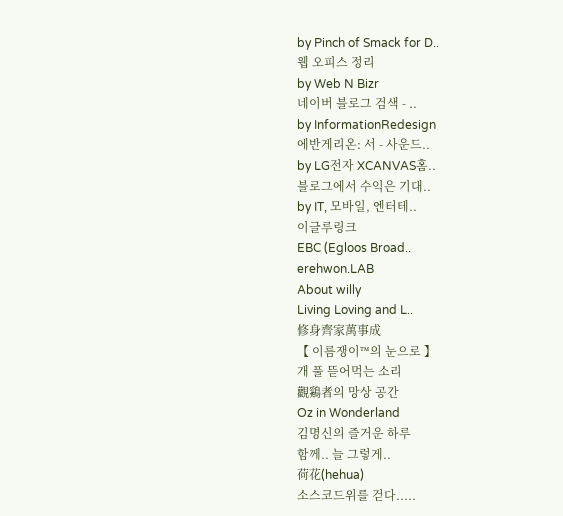by Pinch of Smack for D..
웹 오피스 정리
by Web N Bizr
네이버 블로그 검색 - ..
by InformationRedesign
에반게리온: 서 - 사운드..
by LG전자 XCANVAS홈..
블로그에서 수익은 기대..
by IT, 모바일, 엔터테..
이글루링크
EBC (Egloos Broad..
erehwon.LAB
About willy
Living Loving and L..
修身齊家萬事成
【 이름쟁이™의 눈으로 】
개 풀 뜯어먹는 소리
觀鷄者의 망상 공간
Oz in Wonderland
김명신의 즐거운 하루
함께.. 늘 그렇게..
荷花(hehua)
소스코드위를 걷다.....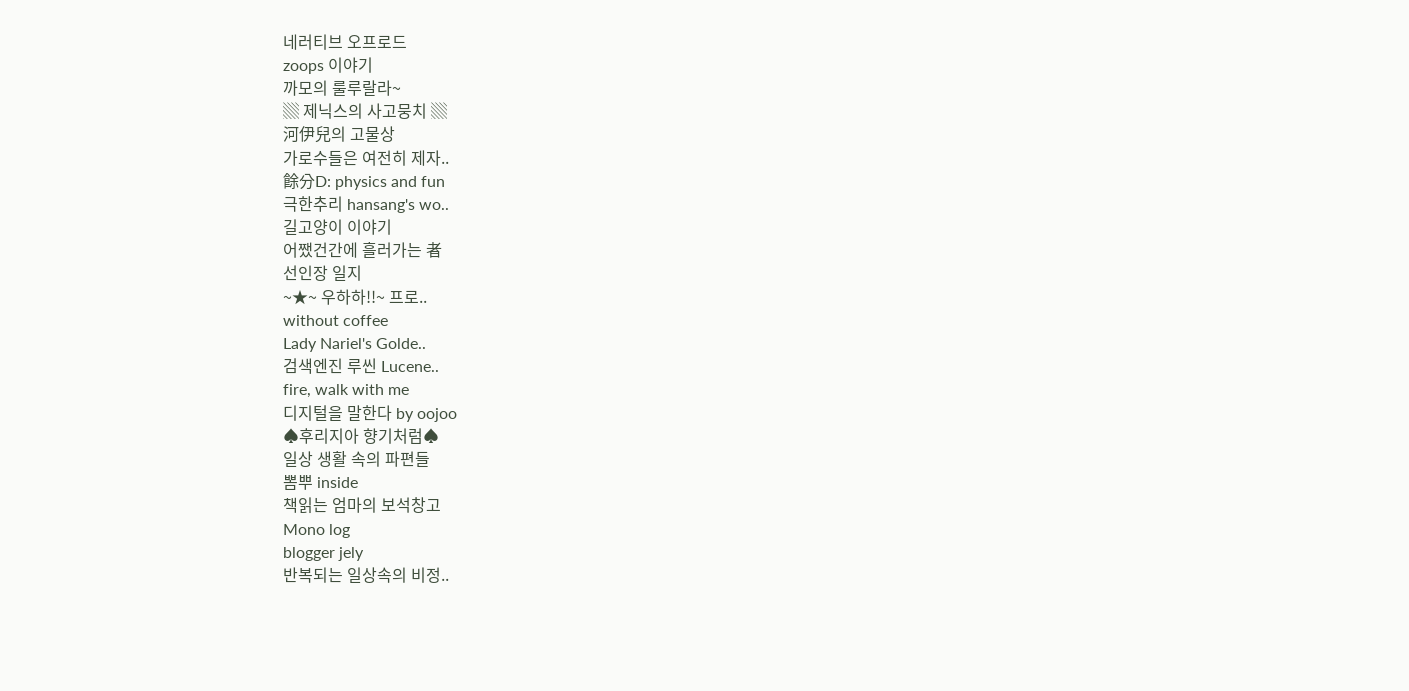네러티브 오프로드
zoops 이야기
까모의 룰루랄라~
▒ 제닉스의 사고뭉치 ▒
河伊兒의 고물상
가로수들은 여전히 제자..
餘分D: physics and fun
극한추리 hansang's wo..
길고양이 이야기
어쨌건간에 흘러가는 者
선인장 일지
~★~ 우하하!!~ 프로..
without coffee
Lady Nariel's Golde..
검색엔진 루씬 Lucene..
fire, walk with me
디지털을 말한다 by oojoo
♠후리지아 향기처럼♠
일상 생활 속의 파편들
뽐뿌 inside
책읽는 엄마의 보석창고
Mono log
blogger jely
반복되는 일상속의 비정..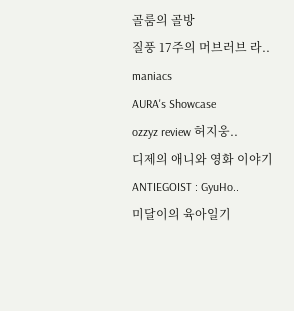골룸의 골방
질풍 17주의 머브러브 라..
maniacs
AURA's Showcase
ozzyz review 허지웅..
디제의 애니와 영화 이야기
ANTIEGOIST : GyuHo..
미달이의 육아일기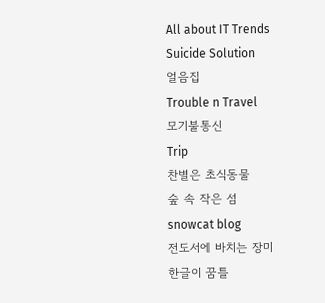All about IT Trends
Suicide Solution
얼음집
Trouble n Travel
모기불통신
Trip
찬별은 초식동물
숲 속 작은 섬
snowcat blog
전도서에 바치는 장미
한글이 꿈틀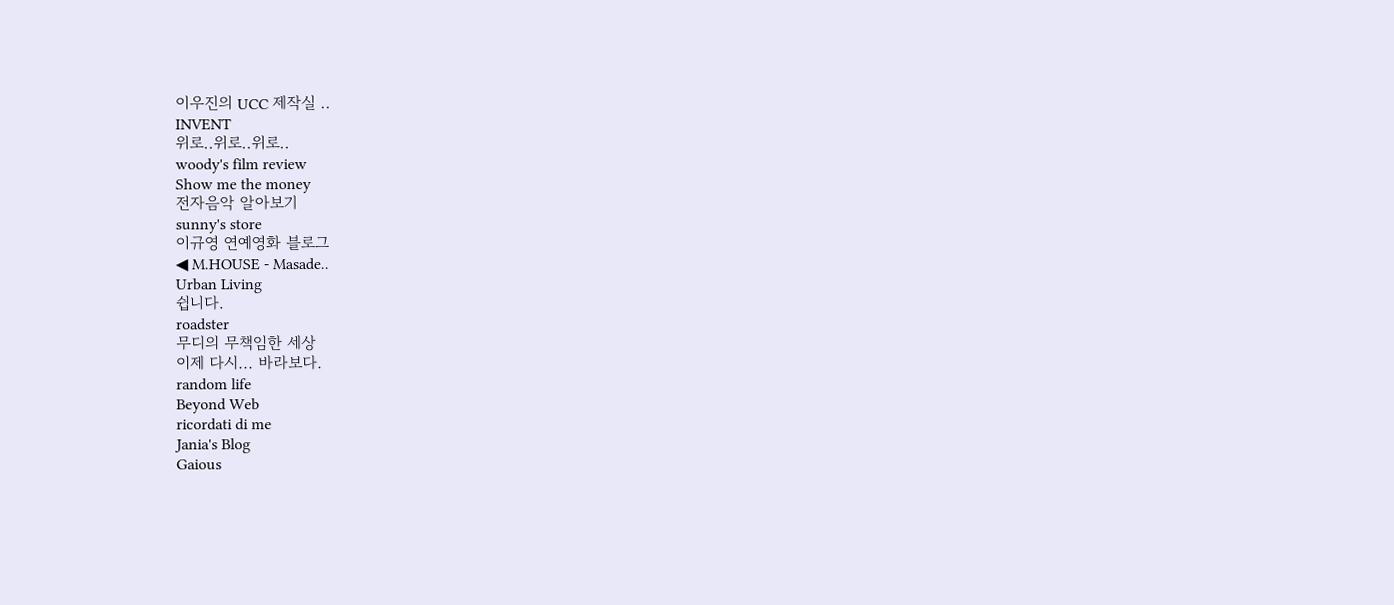이우진의 UCC 제작실 ..
INVENT
위로..위로..위로..
woody's film review
Show me the money
전자음악 알아보기
sunny's store
이규영 연예영화 블로그
◀ M.HOUSE - Masade..
Urban Living
쉽니다.
roadster
무디의 무책임한 세상
이제 다시... 바라보다.
random life
Beyond Web
ricordati di me
Jania's Blog
Gaious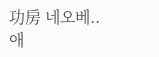功房 네오베..
애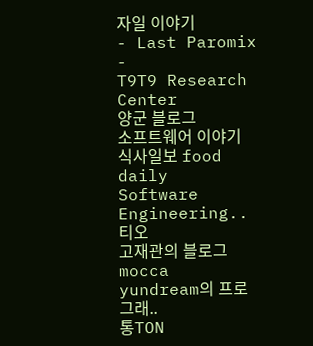자일 이야기
- Last Paromix -
T9T9 Research Center
양군 블로그
소프트웨어 이야기
식사일보 food daily
Software Engineering..
티오
고재관의 블로그
mocca
yundream의 프로그래..
통TON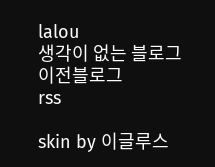lalou
생각이 없는 블로그
이전블로그
rss

skin by 이글루스